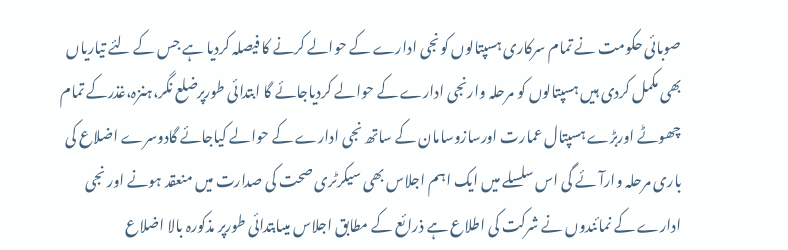صوبائی حکومت نے تمام سرکاری ہسپتالوں کونجی ادارے کے حوالے کرنے کا فیصلہ کردیا ہے جس کے لئے تیاریاں بھی مکمل کردی ہیں ہسپتالوں کو مرحلہ وارنجی ادارے کے حوالے کردیاجائے گا ابتدائی طورپرضلع نگر،ہنزہ،غذرکے تمام چھوٹے اوربڑے ہسپتال عمارت اورسازوسامان کے ساتھ نجی ادارے کے حوالے کیاجائے گادوسرے اضلاع کی باری مرحلہ وارآئے گی اس سلسلے میں ایک اہم اجلاس بھی سیکرٹری صحت کی صدارت میں منعقد ہونے اور نجی ادارے کے نمائندوں نے شرکت کی اطلاع ہے ذرائع کے مطابق اجلاس میںابتدائی طورپر مذکورہ بالا اضلاع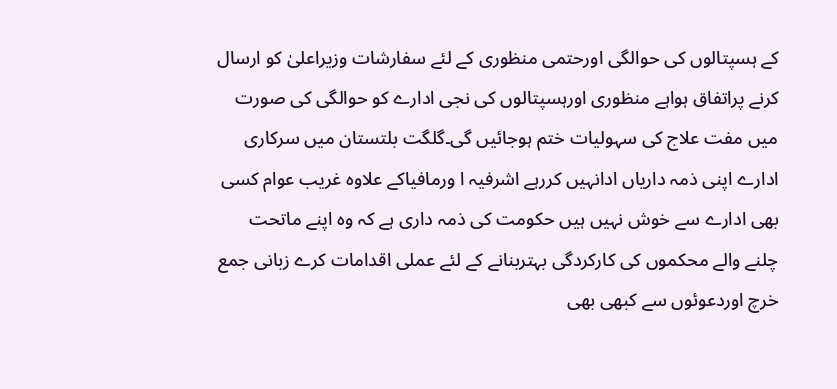کے ہسپتالوں کی حوالگی اورحتمی منظوری کے لئے سفارشات وزیراعلیٰ کو ارسال کرنے پراتفاق ہواہے منظوری اورہسپتالوں کی نجی ادارے کو حوالگی کی صورت میں مفت علاج کی سہولیات ختم ہوجائیں گی۔گلگت بلتستان میں سرکاری ادارے اپنی ذمہ داریاں ادانہیں کررہے اشرفیہ ا ورمافیاکے علاوہ غریب عوام کسی بھی ادارے سے خوش نہیں ہیں حکومت کی ذمہ داری ہے کہ وہ اپنے ماتحت چلنے والے محکموں کی کارکردگی بہتربنانے کے لئے عملی اقدامات کرے زبانی جمع خرچ اوردعوئوں سے کبھی بھی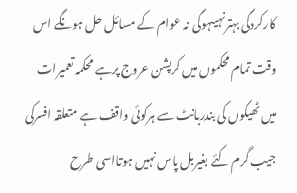کارکردگی بہترنہیںہوگی نہ عوام کے مسائل حل ہونگے اس وقت تمام محکموں میں کرپشن عروج پرہے محکمہ تعمیرات میں ٹھیکوں کی بندربانٹ سے ہرکوئی واقف ہے متعلقہ افسرکی جیب گرم کئے بغیربل پاس نہیں ہوتااسی طرح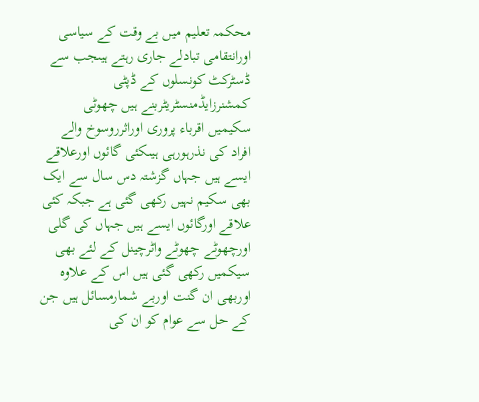محکمہ تعلیم میں بے وقت کے سیاسی اورانتقامی تبادلے جاری رہتے ہیںجب سے ڈسٹرکٹ کونسلوں کے ڈپٹی کمشنرزایڈمنسٹریٹربنے ہیں چھوٹی سکیمیں اقرباء پروری اوراثرروسوخ والے افراد کی نذرہورہی ہیںکئی گائوں اورعلاقے ایسے ہیں جہاں گزشتہ دس سال سے ایک بھی سکیم نہیں رکھی گئی ہے جبکہ کئی علاقے اورگائوں ایسے ہیں جہاں کی گلی اورچھوٹے چھوٹے واٹرچینل کے لئے بھی سیکمیں رکھی گئی ہیں اس کے علاوہ اوربھی ان گنت اوربے شمارمسائل ہیں جن کے حل سے عوام کو ان کی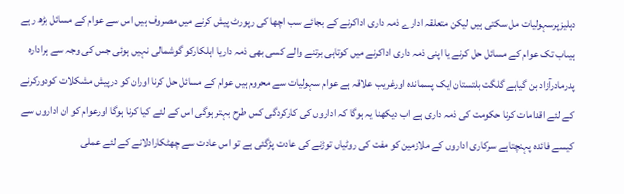دہلیزپرسہولیات مل سکتی ہیں لیکن متعلقہ ادارے ذمہ داری اداکرنے کے بجائے سب اچھا کی رپورٹ پیش کرنے میں مصروف ہیں اس سے عوام کے مسائل بڑھ رہے ہیںاب تک عوام کے مسائل حل کرنے یا اپنی ذمہ داری اداکرنے میں کوتاہی برتنے والے کسی بھی ذمہ داریا اہلکارکو گوشمالی نہیں ہوئی جس کی وجہ سے ہرادارہ پدرمادرآزاد بن گیاہے گلگت بلتستان ایک پسماندہ اورغریب علاقہ ہے عوام سہولیات سے محروم ہیں عوام کے مسائل حل کرنا اوران کو درپیش مشکلات کودورکرنے کے لئے اقدامات کرنا حکومت کی ذمہ داری ہے اب دیکھنا یہ ہوگا کہ اداروں کی کارکردگی کس طرح بہتر ہوگی اس کے لئے کیا کرنا ہوگا اورعوام کو ان اداروں سے کیسے فائدہ پہنچتاہے سرکاری اداروں کے ملازمین کو مفت کی روٹیاں توڑنے کی عادت پڑگئی ہے تو اس عادت سے چھٹکارادلانے کے لئے عملی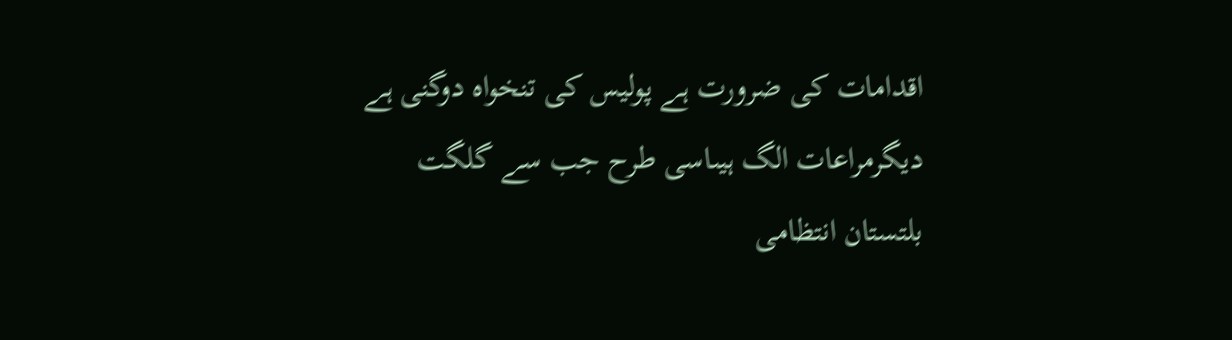اقدامات کی ضرورت ہے پولیس کی تنخواہ دوگنی ہے دیگرمراعات الگ ہیںاسی طرح جب سے گلگت بلتستان انتظامی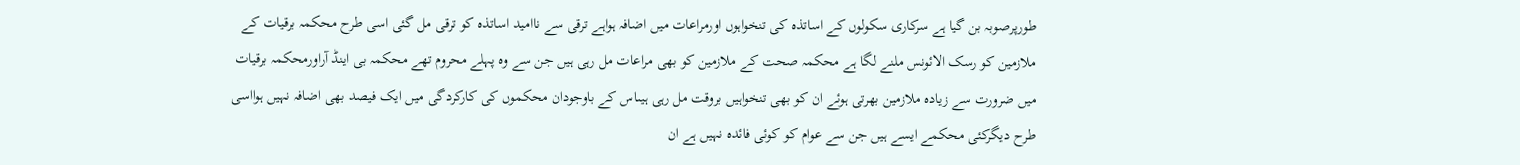طورپرصوبہ بن گیا ہے سرکاری سکولوں کے اساتذہ کی تنخواہوں اورمراعات میں اضافہ ہواہے ترقی سے ناامید اساتذہ کو ترقی مل گئی اسی طرح محکمہ برقیات کے ملازمین کو رسک الائونس ملنے لگا ہے محکمہ صحت کے ملازمین کو بھی مراعات مل رہی ہیں جن سے وہ پہلے محروم تھے محکمہ بی اینڈ آراورمحکمہ برقیات میں ضرورت سے زیادہ ملازمین بھرتی ہوئے ان کو بھی تنخواہیں بروقت مل رہی ہیںاس کے باوجودان محکموں کی کارکردگی میں ایک فیصد بھی اضافہ نہیں ہوااسی طرح دیگرکئی محکمے ایسے ہیں جن سے عوام کو کوئی فائدہ نہیں ہے ان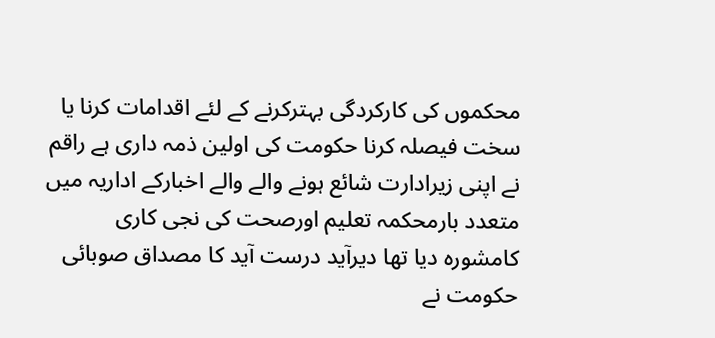محکموں کی کارکردگی بہترکرنے کے لئے اقدامات کرنا یا سخت فیصلہ کرنا حکومت کی اولین ذمہ داری ہے راقم نے اپنی زیرادارت شائع ہونے والے والے اخبارکے اداریہ میں متعدد بارمحکمہ تعلیم اورصحت کی نجی کاری کامشورہ دیا تھا دیرآید درست آید کا مصداق صوبائی حکومت نے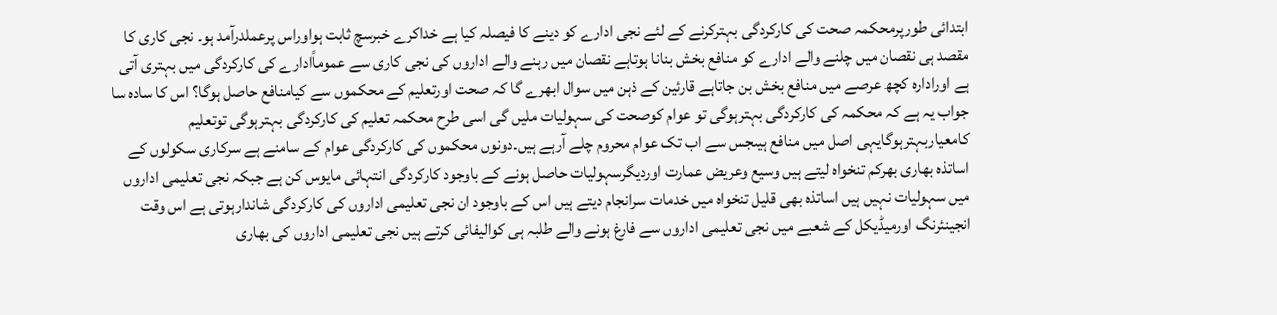ابتدائی طورپرمحکمہ صحت کی کارکردگی بہترکرنے کے لئے نجی ادارے کو دینے کا فیصلہ کیا ہے خداکرے خبرسچ ثابت ہواوراس پرعملدرآمد ہو۔ نجی کاری کا مقصد ہی نقصان میں چلنے والے ادارے کو منافع بخش بنانا ہوتاہے نقصان میں رہنے والے اداروں کی نجی کاری سے عموماًادارے کی کارکردگی میں بہتری آتی ہے اورادارہ کچھ عرصے میں منافع بخش بن جاتاہے قارئین کے ذہن میں سوال ابھرے گا کہ صحت اورتعلیم کے محکموں سے کیامنافع حاصل ہوگا؟ اس کا سادہ سا جواب یہ ہے کہ محکمہ کی کارکردگی بہترہوگی تو عوام کوصحت کی سہولیات ملیں گی اسی طرح محکمہ تعلیم کی کارکردگی بہترہوگی توتعلیم کامعیاربہترہوگایہی اصل میں منافع ہیںجس سے اب تک عوام محروم چلے آرہے ہیں۔دونوں محکموں کی کارکردگی عوام کے سامنے ہے سرکاری سکولوں کے اساتذہ بھاری بھرکم تنخواہ لیتے ہیں وسیع وعریض عمارت اوردیگرسہولیات حاصل ہونے کے باوجود کارکردگی انتہائی مایوس کن ہے جبکہ نجی تعلیمی اداروں میں سہولیات نہیں ہیں اساتذہ بھی قلیل تنخواہ میں خدمات سرانجام دیتے ہیں اس کے باوجود ان نجی تعلیمی اداروں کی کارکردگی شاندارہوتی ہے اس وقت انجینئرنگ اورمیڈیکل کے شعبے میں نجی تعلیمی اداروں سے فارغ ہونے والے طلبہ ہی کوالیفائی کرتے ہیں نجی تعلیمی اداروں کی بھاری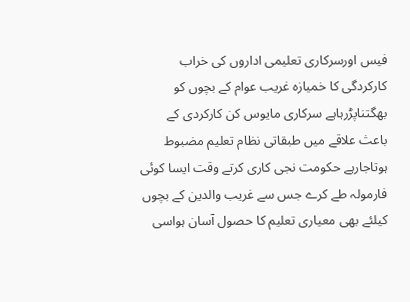فیس اورسرکاری تعلیمی اداروں کی خراب کارکردگی کا خمیازہ غریب عوام کے بچوں کو بھگتناپڑرہاہے سرکاری مایوس کن کارکردی کے باعث علاقے میں طبقاتی نظام تعلیم مضبوط ہوتاجارہے حکومت نجی کاری کرتے وقت ایسا کوئی فارمولہ طے کرے جس سے غریب والدین کے بچوں کیلئے بھی معیاری تعلیم کا حصول آسان ہواسی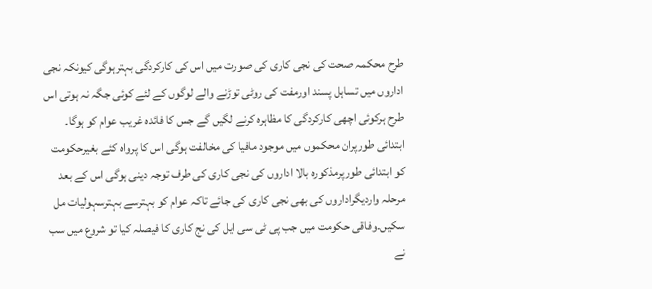طرح محکمہ صحت کی نجی کاری کی صورت میں اس کی کارکردگی بہترہوگی کیونکہ نجی اداروں میں تساہل پسند اورمفت کی روٹی توڑنے والے لوگوں کے لئے کوئی جگہ نہ ہوتی اس طرح ہرکوئی اچھی کارکردگی کا مظاہرہ کرنے لگیں گے جس کا فائدہ غریب عوام کو ہوگا۔ ابتدائی طورپران محکموں میں موجود مافیا کی مخالفت ہوگی اس کا پرواہ کئے بغیرحکومت کو ابتدائی طورپرمذکورہ بالا اداروں کی نجی کاری کی طرف توجہ دینی ہوگی اس کے بعد مرحلہ واردیگراداروں کی بھی نجی کاری کی جائے تاکہ عوام کو بہترسے بہترسہولیات مل سکیں۔وفاقی حکومت میں جب پی ٹی سی ایل کی نج کاری کا فیصلہ کیا تو شروع میں سب نے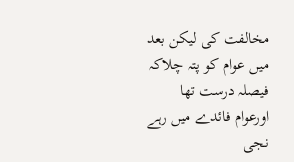مخالفت کی لیکن بعد میں عوام کو پتہ چلاکہ فیصلہ درست تھا اورعوام فائدے میں رہے نجی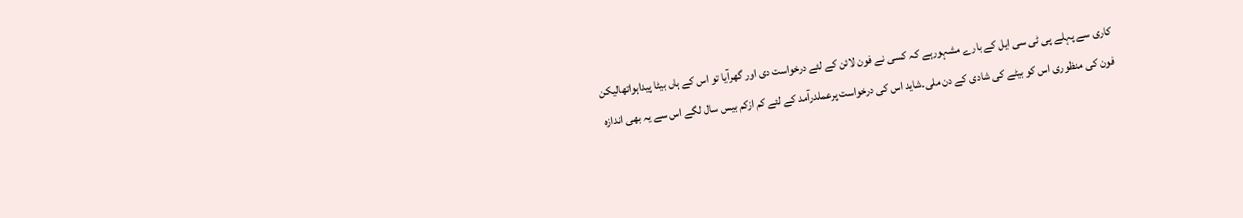کاری سے پہلے پی ٹی سی ایل کے بارے مشہورہے کہ کسی نے فون لائن کے لئے درخواست دی اور گھرآیا تو اس کے ہاں بیٹا پیداہواتھالیکن فون کی منظوری اس کو بیٹے کی شادی کے دن ملی۔شاید اس کی درخواست پرعملدرآمد کے لئے کم ازکم بیس سال لگے اس سے یہ بھی اندازہ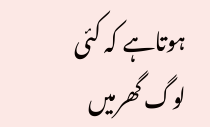ہوتاہے کہ کئی لوگ گھرمیں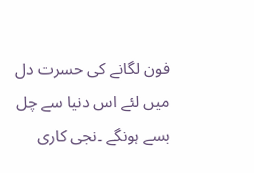فون لگانے کی حسرت دل میں لئے اس دنیا سے چل بسے ہونگے ۔نجی کاری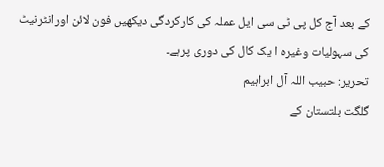کے بعد آج کل پی ٹی سی ایل عملہ کی کارکردگی دیکھیں فون لائن اورانٹرنیٹ کی سہولیات وغیرہ ا یک کال کی دوری پرہے۔
تحریر: حبیب اللہ آل ابراہیم
گلگت بلتستان کے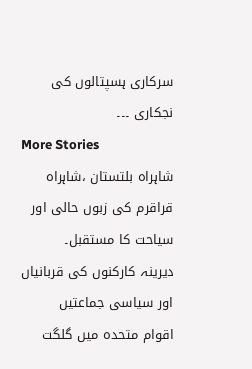سرکاری ہسپتالوں کی نجکاری ۔۔۔
More Stories
شاہراہ بلتستان ،شاہراہ قراقرم کی زبوں حالی اور سیاحت کا مستقبل۔
دیرینہ کارکنوں کی قربانیاں اور سیاسی جماعتیں
اقوام متحدہ میں گلگت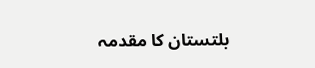بلتستان کا مقدمہ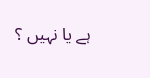ہے یا نہیں ؟